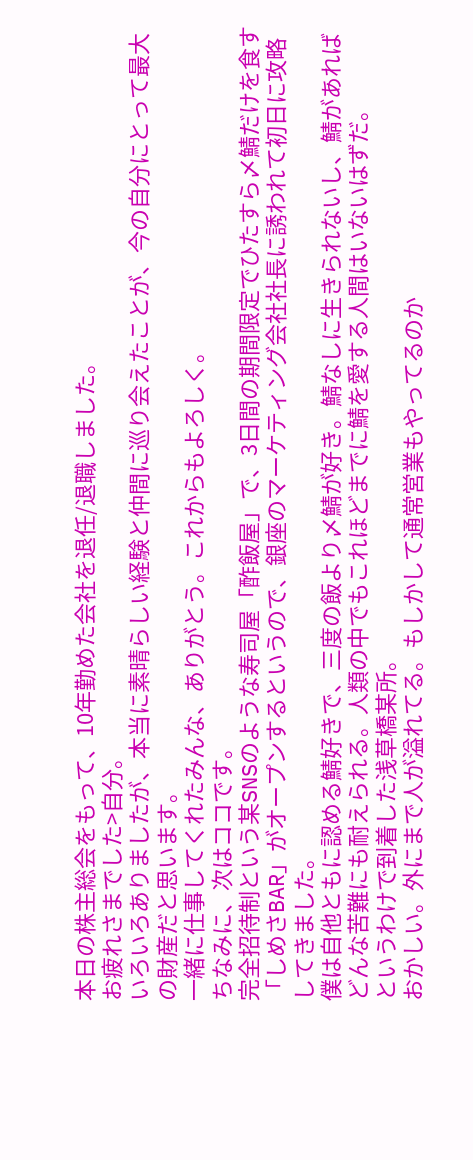本日の株主総会をもって、10年勤めた会社を退任/退職しました。
お疲れさまでした>自分。
いろいろありましたが、本当に素晴らしい経験と仲間に巡り会えたことが、今の自分にとって最大の財産だと思います。
一緒に仕事してくれたみんな、ありがとう。これからもよろしく。
ちなみに、次はココです。
完全招待制という某SNSのような寿司屋「酢飯屋」で、3日間の期間限定でひたすら〆鯖だけを食す「しめさBAR」がオープンするというので、銀座のマーケティング会社社長に誘われて初日に攻略してきました。
僕は自他ともに認める鯖好きで、三度の飯より〆鯖が好き。鯖なしに生きられないし、鯖があればどんな苦難にも耐えられる。人類の中でもこれほどまでに鯖を愛する人間はいないはずだ。
というわけで到着した浅草橋某所。
おかしい。外にまで人が溢れてる。もしかして通常営業もやってるのか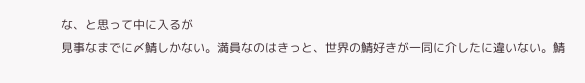な、と思って中に入るが
見事なまでに〆鯖しかない。満員なのはきっと、世界の鯖好きが一同に介したに違いない。鯖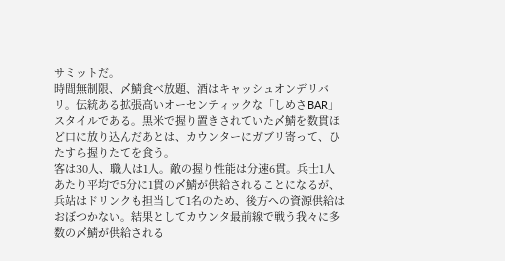サミットだ。
時間無制限、〆鯖食べ放題、酒はキャッシュオンデリバリ。伝統ある拡張高いオーセンティックな「しめさBAR」スタイルである。黒米で握り置きされていた〆鯖を数貫ほど口に放り込んだあとは、カウンターにガブリ寄って、ひたすら握りたてを食う。
客は30人、職人は1人。敵の握り性能は分速6貫。兵士1人あたり平均で5分に1貫の〆鯖が供給されることになるが、兵站はドリンクも担当して1名のため、後方への資源供給はおぼつかない。結果としてカウンタ最前線で戦う我々に多数の〆鯖が供給される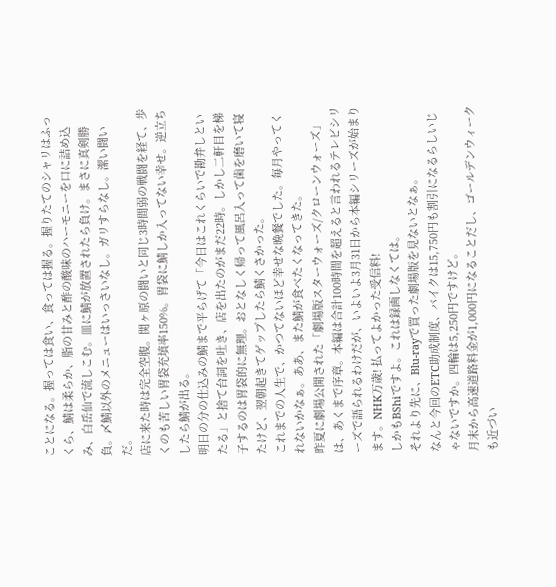ことになる。握っては食い、食っては握る。握りたてのシャリはふっくら、鯖は柔らか、脂の甘みと酢の酸味のハーモニーを口に詰め込み、白岳仙で流しこむ。皿に鯖が放置されたら負け。まさに真剣勝負。〆鯖以外のメニューはいっさいなし。ガリすらなし。潔い闘いだ。
店に来た時は完全空腹。関ヶ原の闘いと同じ3時間弱の戦闘を経て、歩くのも苦しい胃袋充填率150%。胃袋に鯖しか入ってない幸せ。逆立ちしたら鯖が出る。
明日の分の仕込みの鯖まで平らげて「今日はこれくらいで勘弁しといたる」と捨て台詞を吐き、店を出たのがまだ22時。しかし二軒目を梯子するのは胃袋的に無理。おとなしく帰って風呂入って歯を磨いて寝たけど、翌朝起きてゲップしたら鯖くさかった。
これまでの人生で、かつてないほど幸せな晩餐でした。毎月やってくれないかなぁ。ああ、また鯖が食べたくなってきた。
昨夏に劇場公開された「劇場版スターウォーズ/クローンウォーズ」は、あくまで序章。本編は合計100時間を超えると言われるテレビシリーズで語られるわけだが、いよいよ3月31日から本編シリーズが始まります。NHK万歳! 払ってよかった受信料!
しかもBShiですよ。これは録画しなくては。
それより先に、Blu-rayで買った劇場版を見ないとなぁ。
なんと今回のETC助成制度、バイクは15,750円も割引になるらしいじゃないですか。四輪は5,250円ですけど。
月末から高速道路料金が1,000円になることだし、ゴールデンウィークも近づい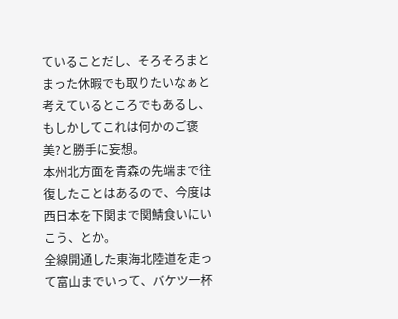ていることだし、そろそろまとまった休暇でも取りたいなぁと考えているところでもあるし、もしかしてこれは何かのご褒美?と勝手に妄想。
本州北方面を青森の先端まで往復したことはあるので、今度は西日本を下関まで関鯖食いにいこう、とか。
全線開通した東海北陸道を走って富山までいって、バケツ一杯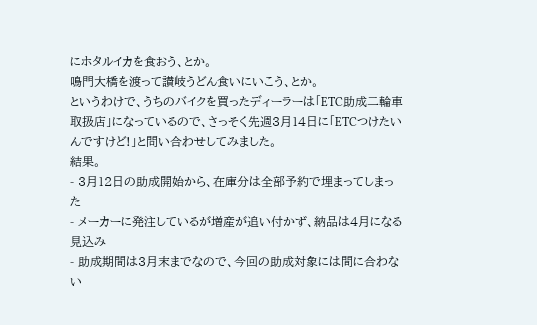にホタルイカを食おう、とか。
鳴門大橋を渡って讃岐うどん食いにいこう、とか。
というわけで、うちのバイクを買ったディーラーは「ETC助成二輪車取扱店」になっているので、さっそく先週3月14日に「ETCつけたいんですけど!」と問い合わせしてみました。
結果。
- 3月12日の助成開始から、在庫分は全部予約で埋まってしまった
- メーカーに発注しているが増産が追い付かず、納品は4月になる見込み
- 助成期間は3月末までなので、今回の助成対象には間に合わない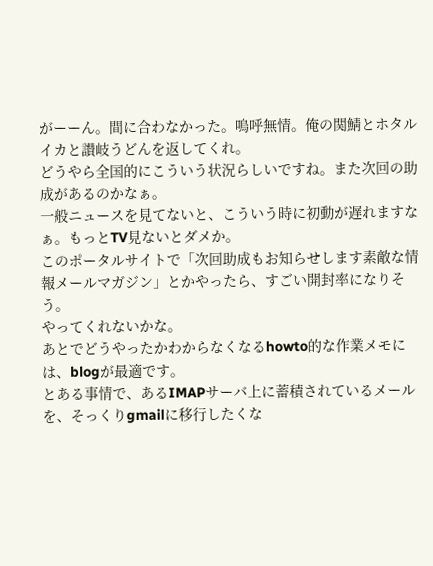がーーん。間に合わなかった。嗚呼無情。俺の関鯖とホタルイカと讃岐うどんを返してくれ。
どうやら全国的にこういう状況らしいですね。また次回の助成があるのかなぁ。
一般ニュースを見てないと、こういう時に初動が遅れますなぁ。もっとTV見ないとダメか。
このポータルサイトで「次回助成もお知らせします素敵な情報メールマガジン」とかやったら、すごい開封率になりそう。
やってくれないかな。
あとでどうやったかわからなくなるhowto的な作業メモには、blogが最適です。
とある事情で、あるIMAPサーバ上に蓄積されているメールを、そっくりgmailに移行したくな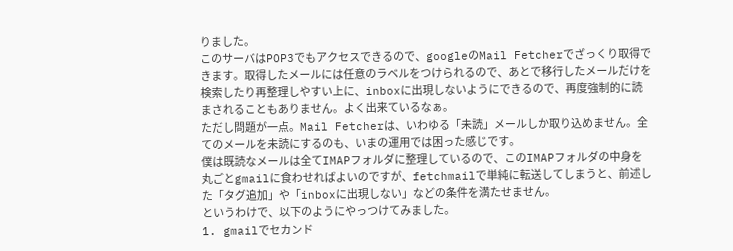りました。
このサーバはPOP3でもアクセスできるので、googleのMail Fetcherでざっくり取得できます。取得したメールには任意のラベルをつけられるので、あとで移行したメールだけを検索したり再整理しやすい上に、inboxに出現しないようにできるので、再度強制的に読まされることもありません。よく出来ているなぁ。
ただし問題が一点。Mail Fetcherは、いわゆる「未読」メールしか取り込めません。全てのメールを未読にするのも、いまの運用では困った感じです。
僕は既読なメールは全てIMAPフォルダに整理しているので、このIMAPフォルダの中身を丸ごとgmailに食わせればよいのですが、fetchmailで単純に転送してしまうと、前述した「タグ追加」や「inboxに出現しない」などの条件を満たせません。
というわけで、以下のようにやっつけてみました。
1. gmailでセカンド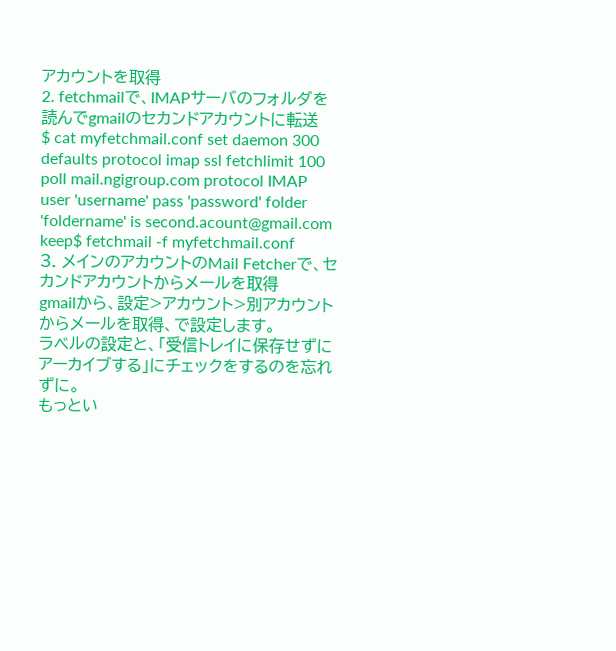アカウントを取得
2. fetchmailで、IMAPサーバのフォルダを読んでgmailのセカンドアカウントに転送
$ cat myfetchmail.conf set daemon 300 defaults protocol imap ssl fetchlimit 100 poll mail.ngigroup.com protocol IMAP user 'username' pass 'password' folder 'foldername' is second.acount@gmail.com keep$ fetchmail -f myfetchmail.conf
3. メインのアカウントのMail Fetcherで、セカンドアカウントからメールを取得
gmailから、設定>アカウント>別アカウントからメールを取得、で設定します。
ラベルの設定と、「受信トレイに保存せずにアーカイブする」にチェックをするのを忘れずに。
もっとい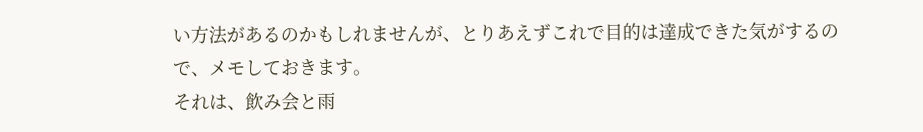い方法があるのかもしれませんが、とりあえずこれで目的は達成できた気がするので、メモしておきます。
それは、飲み会と雨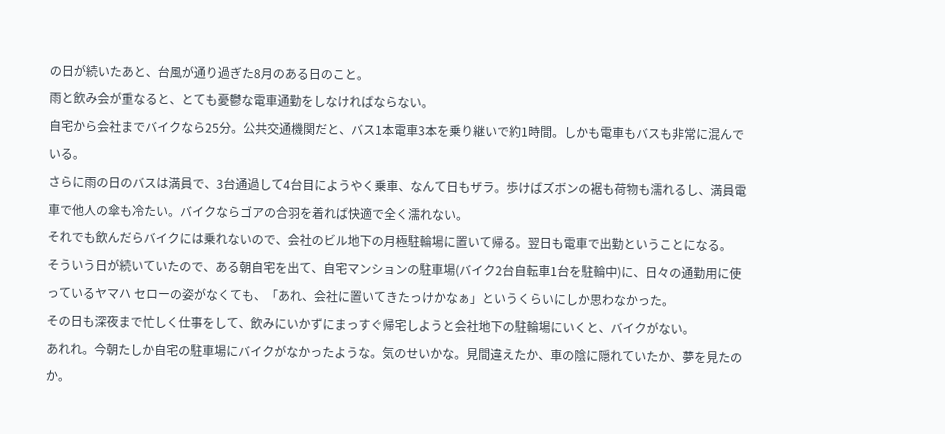の日が続いたあと、台風が通り過ぎた8月のある日のこと。
雨と飲み会が重なると、とても憂鬱な電車通勤をしなければならない。
自宅から会社までバイクなら25分。公共交通機関だと、バス1本電車3本を乗り継いで約1時間。しかも電車もバスも非常に混んでいる。
さらに雨の日のバスは満員で、3台通過して4台目にようやく乗車、なんて日もザラ。歩けばズボンの裾も荷物も濡れるし、満員電車で他人の傘も冷たい。バイクならゴアの合羽を着れば快適で全く濡れない。
それでも飲んだらバイクには乗れないので、会社のビル地下の月極駐輪場に置いて帰る。翌日も電車で出勤ということになる。
そういう日が続いていたので、ある朝自宅を出て、自宅マンションの駐車場(バイク2台自転車1台を駐輪中)に、日々の通勤用に使っているヤマハ セローの姿がなくても、「あれ、会社に置いてきたっけかなぁ」というくらいにしか思わなかった。
その日も深夜まで忙しく仕事をして、飲みにいかずにまっすぐ帰宅しようと会社地下の駐輪場にいくと、バイクがない。
あれれ。今朝たしか自宅の駐車場にバイクがなかったような。気のせいかな。見間違えたか、車の陰に隠れていたか、夢を見たのか。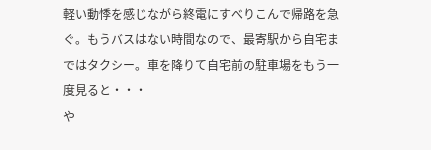軽い動悸を感じながら終電にすべりこんで帰路を急ぐ。もうバスはない時間なので、最寄駅から自宅まではタクシー。車を降りて自宅前の駐車場をもう一度見ると・・・
や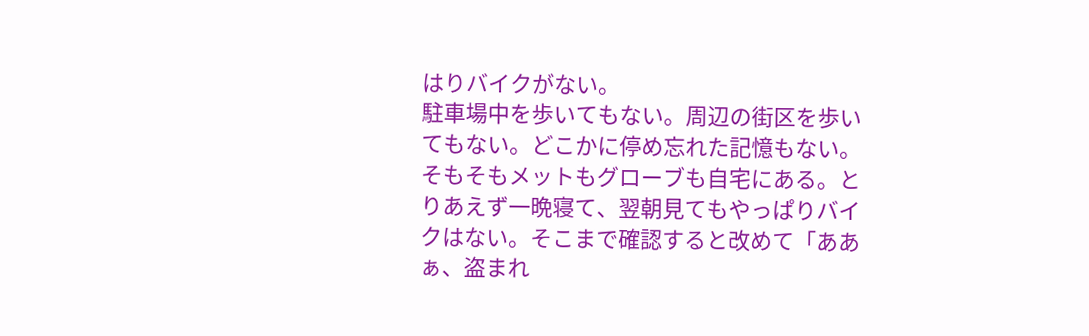はりバイクがない。
駐車場中を歩いてもない。周辺の街区を歩いてもない。どこかに停め忘れた記憶もない。そもそもメットもグローブも自宅にある。とりあえず一晩寝て、翌朝見てもやっぱりバイクはない。そこまで確認すると改めて「ああぁ、盗まれ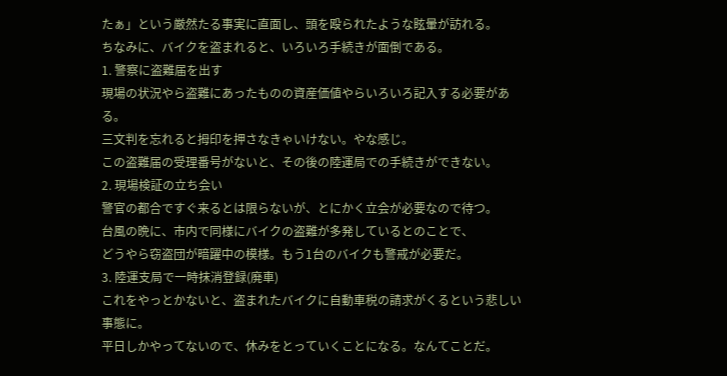たぁ」という厳然たる事実に直面し、頭を殴られたような眩暈が訪れる。
ちなみに、バイクを盗まれると、いろいろ手続きが面倒である。
1. 警察に盗難届を出す
現場の状況やら盗難にあったものの資産価値やらいろいろ記入する必要がある。
三文判を忘れると拇印を押さなきゃいけない。やな感じ。
この盗難届の受理番号がないと、その後の陸運局での手続きができない。
2. 現場検証の立ち会い
警官の都合ですぐ来るとは限らないが、とにかく立会が必要なので待つ。
台風の晩に、市内で同様にバイクの盗難が多発しているとのことで、
どうやら窃盗団が暗躍中の模様。もう1台のバイクも警戒が必要だ。
3. 陸運支局で一時抹消登録(廃車)
これをやっとかないと、盗まれたバイクに自動車税の請求がくるという悲しい事態に。
平日しかやってないので、休みをとっていくことになる。なんてことだ。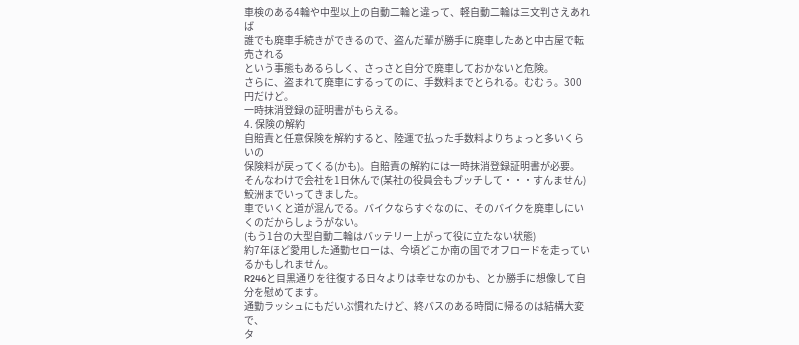車検のある4輪や中型以上の自動二輪と違って、軽自動二輪は三文判さえあれば
誰でも廃車手続きができるので、盗んだ輩が勝手に廃車したあと中古屋で転売される
という事態もあるらしく、さっさと自分で廃車しておかないと危険。
さらに、盗まれて廃車にするってのに、手数料までとられる。むむぅ。300円だけど。
一時抹消登録の証明書がもらえる。
4. 保険の解約
自賠責と任意保険を解約すると、陸運で払った手数料よりちょっと多いくらいの
保険料が戻ってくる(かも)。自賠責の解約には一時抹消登録証明書が必要。
そんなわけで会社を1日休んで(某社の役員会もブッチして・・・すんません)鮫洲までいってきました。
車でいくと道が混んでる。バイクならすぐなのに、そのバイクを廃車しにいくのだからしょうがない。
(もう1台の大型自動二輪はバッテリー上がって役に立たない状態)
約7年ほど愛用した通勤セローは、今頃どこか南の国でオフロードを走っているかもしれません。
R246と目黒通りを往復する日々よりは幸せなのかも、とか勝手に想像して自分を慰めてます。
通勤ラッシュにもだいぶ慣れたけど、終バスのある時間に帰るのは結構大変で、
タ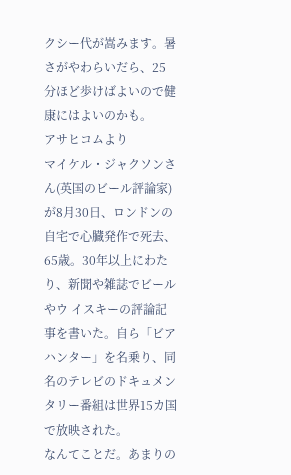クシー代が嵩みます。暑さがやわらいだら、25分ほど歩けばよいので健康にはよいのかも。
アサヒコムより
マイケル・ジャクソンさん(英国のビール評論家)が8月30日、ロンドンの自宅で心臓発作で死去、65歳。30年以上にわたり、新聞や雑誌でビールやウ イスキーの評論記事を書いた。自ら「ビアハンター」を名乗り、同名のテレビのドキュメンタリー番組は世界15カ国で放映された。
なんてことだ。あまりの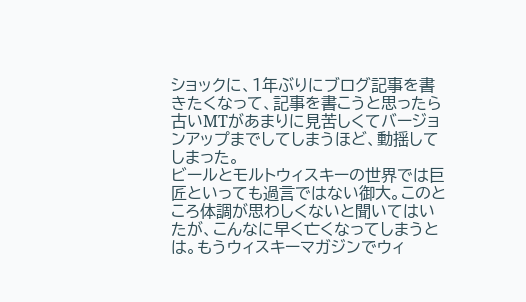ショックに、1年ぶりにブログ記事を書きたくなって、記事を書こうと思ったら古いMTがあまりに見苦しくてバージョンアップまでしてしまうほど、動揺してしまった。
ビールとモルトウィスキーの世界では巨匠といっても過言ではない御大。このところ体調が思わしくないと聞いてはいたが、こんなに早く亡くなってしまうとは。もうウィスキーマガジンでウィ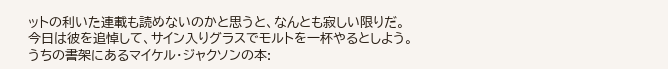ットの利いた連載も読めないのかと思うと、なんとも寂しい限りだ。
今日は彼を追悼して、サイン入りグラスでモルトを一杯やるとしよう。
うちの書架にあるマイケル・ジャクソンの本: